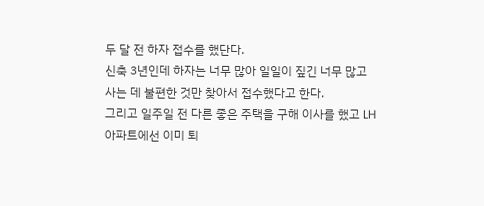두 달 전 하자 접수를 했단다.
신축 3년인데 하자는 너무 많아 일일이 짚긴 너무 많고 사는 데 불편한 것만 찾아서 접수했다고 한다.
그리고 일주일 전 다른 좋은 주택을 구해 이사를 했고 LH 아파트에선 이미 퇴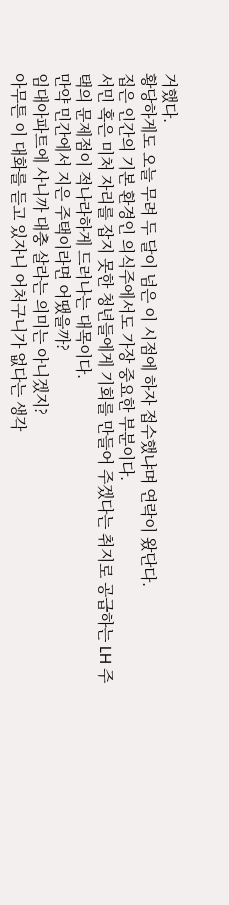거했다.
황당하게도 오늘 무려 두 달이 넘은 이 시점에 하자 접수했냐며 연락이 왔단다.
집은 인간의 기본 환경인 의식주에서도 가장 중요한 부분이다.
서민 혹은 미처 자리를 잡지 못한 청년들에게 기회를 만들어 주겠다는 취지로 공급하는 LH 주택의 문제점이 적나라하게 드러나는 대목이다.
만약 민간에서 지은 주택이라면 어땠을까?
임대아파트에 사니까 대충 살라는 의미는 아니겠지?
아무튼 이 대화를 듣고 있자니 어처구니가 없다는 생각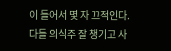이 들어서 몇 자 끄적인다.
다들 의식주 잘 챙기고 사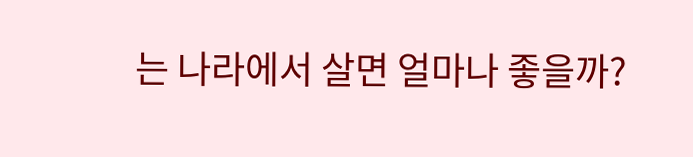는 나라에서 살면 얼마나 좋을까?